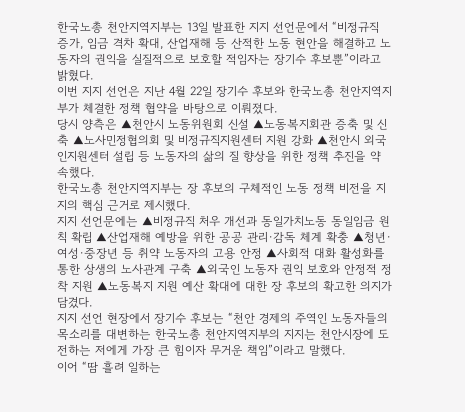한국노총 천안지역지부는 13일 발표한 지지 선언문에서 “비정규직 증가, 임금 격차 확대, 산업재해 등 산적한 노동 현안을 해결하고 노동자의 권익을 실질적으로 보호할 적임자는 장기수 후보뿐”이라고 밝혔다.
이번 지지 선언은 지난 4월 22일 장기수 후보와 한국노총 천안지역지부가 체결한 정책 협약을 바탕으로 이뤄졌다.
당시 양측은 ▲천안시 노동위원회 신설 ▲노동복지회관 증축 및 신축 ▲노사민정협의회 및 비정규직지원센터 지원 강화 ▲천안시 외국인지원센터 설립 등 노동자의 삶의 질 향상을 위한 정책 추진을 약속했다.
한국노총 천안지역지부는 장 후보의 구체적인 노동 정책 비전을 지지의 핵심 근거로 제시했다.
지지 선언문에는 ▲비정규직 처우 개선과 동일가치노동 동일임금 원칙 확립 ▲산업재해 예방을 위한 공공 관리·감독 체계 확충 ▲청년·여성·중장년 등 취약 노동자의 고용 안정 ▲사회적 대화 활성화를 통한 상생의 노사관계 구축 ▲외국인 노동자 권익 보호와 안정적 정착 지원 ▲노동복지 지원 예산 확대에 대한 장 후보의 확고한 의지가 담겼다.
지지 선언 현장에서 장기수 후보는 “천안 경제의 주역인 노동자들의 목소리를 대변하는 한국노총 천안지역지부의 지지는 천안시장에 도전하는 저에게 가장 큰 힘이자 무거운 책임”이라고 말했다.
이어 “땀 흘려 일하는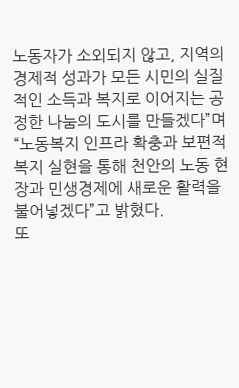노동자가 소외되지 않고, 지역의 경제적 성과가 모든 시민의 실질적인 소득과 복지로 이어지는 공정한 나눔의 도시를 만들겠다”며 “노동복지 인프라 확충과 보편적 복지 실현을 통해 천안의 노동 현장과 민생경제에 새로운 활력을 불어넣겠다”고 밝혔다.
또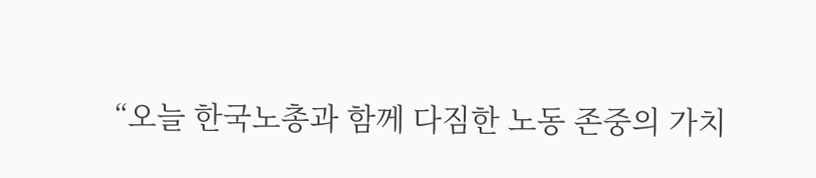“오늘 한국노총과 함께 다짐한 노동 존중의 가치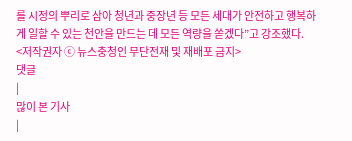를 시정의 뿌리로 삼아 청년과 중장년 등 모든 세대가 안전하고 행복하게 일할 수 있는 천안을 만드는 데 모든 역량을 쏟겠다”고 강조했다.
<저작권자 ⓒ 뉴스충청인 무단전재 및 재배포 금지>
댓글
|
많이 본 기사
|